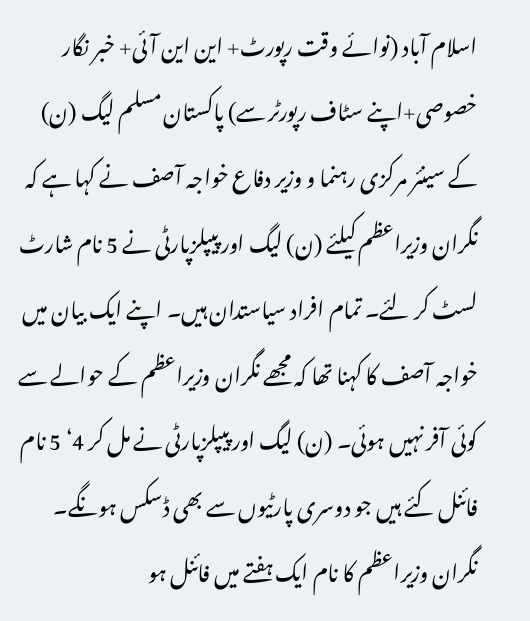اسلام آباد (نوائے وقت رپورٹ+ این این آئی+ خبر نگار خصوصی+اپنے سٹاف رپورٹر سے) پاکستان مسلم لیگ (ن) کے سینئر مرکزی رہنما و وزیر دفاع خواجہ آصف نے کہا ہے کہ نگران وزیراعظم کیلئے (ن) لیگ اور پیپلزپارٹی نے 5 نام شارٹ لسٹ کر لئے۔ تمام افراد سیاستدان ہیں۔ اپنے ایک بیان میں خواجہ آصف کا کہنا تھا کہ مجھے نگران وزیراعظم کے حوالے سے کوئی آفر نہیں ہوئی۔ (ن) لیگ اور پیپلزپارٹی نے مل کر 4‘ 5 نام فائنل کئے ہیں جو دوسری پارٹیوں سے بھی ڈسکس ہونگے۔ نگران وزیراعظم کا نام ایک ہفتے میں فائنل ہو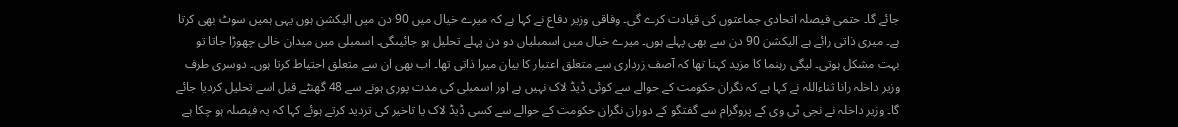جائے گا۔ حتمی فیصلہ اتحادی جماعتوں کی قیادت کرے گی۔ وفاقی وزیر دفاع نے کہا ہے کہ میرے خیال میں 90 دن میں الیکشن ہوں یہی ہمیں سوٹ بھی کرتا ہے۔ میری ذاتی رائے ہے الیکشن 90 دن سے بھی پہلے ہوں۔ میرے خیال میں اسمبلیاں دو دن پہلے تحلیل ہو جائیںگی۔ اسمبلی میں میدان خالی چھوڑا جاتا تو بہت مشکل ہوتی۔ لیگی رہنما کا مزید کہنا تھا کہ آصف زرداری سے متعلق اعتبار کا بیان میرا ذاتی تھا۔ اب بھی ان سے متعلق احتیاط کرتا ہوں۔ دوسری طرف وزیر داخلہ رانا ثناءاللہ نے کہا ہے کہ نگران حکومت کے حوالے سے کوئی ڈیڈ لاک نہیں ہے اور اسمبلی کی مدت پوری ہونے سے 48 گھنٹے قبل اسے تحلیل کردیا جائے گا۔ وزیر داخلہ نے نجی ٹی وی کے پروگرام سے گفتگو کے دوران نگران حکومت کے حوالے سے کسی ڈیڈ لاک یا تاخیر کی تردید کرتے ہوئے کہا کہ یہ فیصلہ ہو چکا ہے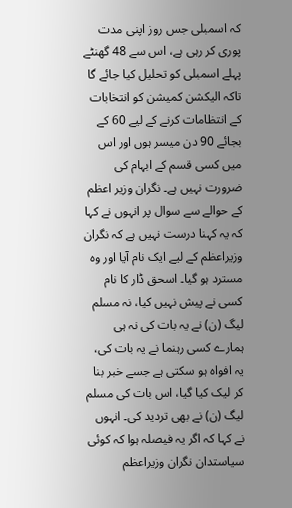کہ اسمبلی جس روز اپنی مدت پوری کر رہی ہے، اس سے 48 گھنٹے پہلے اسمبلی کو تحلیل کیا جائے گا تاکہ الیکشن کمیشن کو انتخابات کے انتظامات کرنے کے لیے 60 کے بجائے 90 دن میسر ہوں اور اس میں کسی قسم کے ابہام کی ضرورت نہیں ہے۔ نگران وزیر اعظم کے حوالے سے سوال پر انہوں نے کہا کہ یہ کہنا درست نہیں ہے کہ نگران وزیراعظم کے لیے ایک نام آیا اور وہ مسترد ہو گیا۔ اسحق ڈار کا نام کسی نے پیش نہیں کیا، نہ مسلم لیگ (ن) نے یہ بات کی نہ ہی ہمارے کسی رہنما نے یہ بات کی، یہ افواہ ہو سکتی ہے جسے خبر بنا کر لیک کیا گیا، اس بات کی مسلم لیگ (ن) نے بھی تردید کی۔ انہوں نے کہا کہ اگر یہ فیصلہ ہوا کہ کوئی سیاستدان نگران وزیراعظم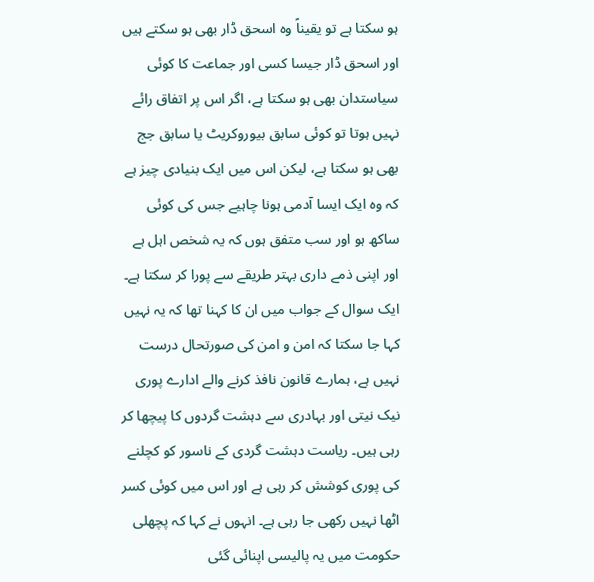ہو سکتا ہے تو یقیناً وہ اسحق ڈار بھی ہو سکتے ہیں اور اسحق ڈار جیسا کسی اور جماعت کا کوئی سیاستدان بھی ہو سکتا ہے، اگر اس پر اتفاق رائے نہیں ہوتا تو کوئی سابق بیوروکریٹ یا سابق جج بھی ہو سکتا ہے، لیکن اس میں ایک بنیادی چیز ہے کہ وہ ایک ایسا آدمی ہونا چاہیے جس کی کوئی ساکھ ہو اور سب متفق ہوں کہ یہ شخص اہل ہے اور اپنی ذمے داری بہتر طریقے سے پورا کر سکتا ہے۔ ایک سوال کے جواب میں ان کا کہنا تھا کہ یہ نہیں کہا جا سکتا کہ امن و امن کی صورتحال درست نہیں ہے، ہمارے قانون نافذ کرنے والے ادارے پوری نیک نیتی اور بہادری سے دہشت گردوں کا پیچھا کر رہی ہیں۔ ریاست دہشت گردی کے ناسور کو کچلنے کی پوری کوشش کر رہی ہے اور اس میں کوئی کسر اٹھا نہیں رکھی جا رہی ہے۔ انہوں نے کہا کہ پچھلی حکومت میں یہ پالیسی اپنائی گئی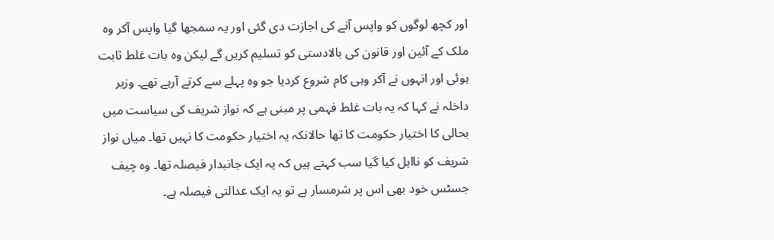اور کچھ لوگوں کو واپس آنے کی اجازت دی گئی اور یہ سمجھا گیا واپس آکر وہ ملک کے آئین اور قانون کی بالادستی کو تسلیم کریں گے لیکن وہ بات غلط ثابت ہوئی اور انہوں نے آکر وہی کام شروع کردیا جو وہ پہلے سے کرتے آرہے تھے۔ وزیر داخلہ نے کہا کہ یہ بات غلط فہمی پر مبنی ہے کہ نواز شریف کی سیاست میں بحالی کا اختیار حکومت کا تھا حالانکہ یہ اختیار حکومت کا نہیں تھا۔ میاں نواز شریف کو نااہل کیا گیا سب کہتے ہیں کہ یہ ایک جانبدار فیصلہ تھا۔ وہ چیف جسٹس خود بھی اس پر شرمسار ہے تو یہ ایک عدالتی فیصلہ ہے۔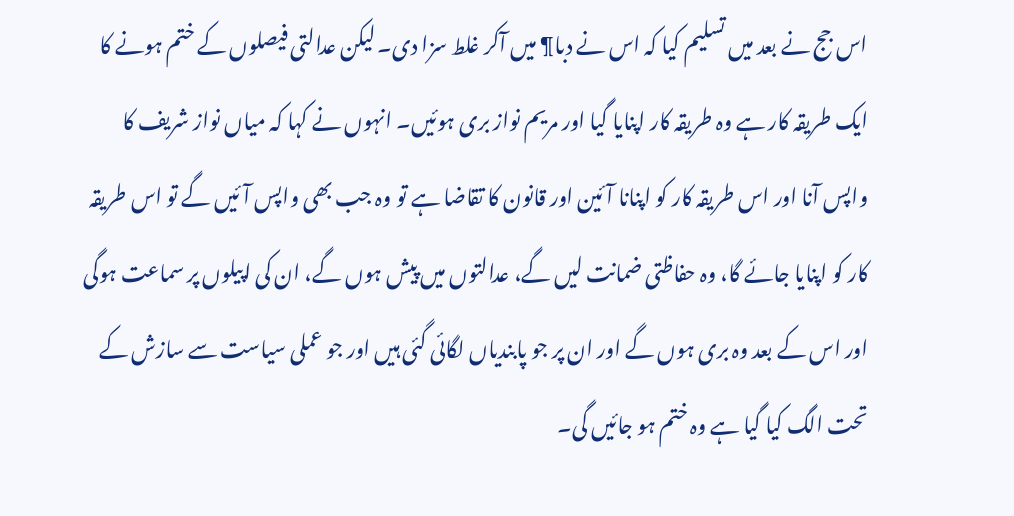اس جج نے بعد میں تسلیم کیا کہ اس نے دبا¶ میں آکر غلط سزا دی۔ لیکن عدالتی فیصلوں کے ختم ہونے کا ایک طریقہ کار ہے وہ طریقہ کار اپنایا گیا اور مریم نواز بری ہوئیں۔ انہوں نے کہا کہ میاں نواز شریف کا واپس آنا اور اس طریقہ کار کو اپنانا آئین اور قانون کا تقاضا ہے تو وہ جب بھی واپس آئیں گے تو اس طریقہ کار کو اپنایا جائے گا، وہ حفاظتی ضمانت لیں گے، عدالتوں میں پیش ہوں گے، ان کی اپیلوں پر سماعت ہوگی اور اس کے بعد وہ بری ہوں گے اور ان پر جو پابندیاں لگائی گئی ہیں اور جو عملی سیاست سے سازش کے تحت الگ کیا گیا ہے وہ ختم ہو جائیں گی۔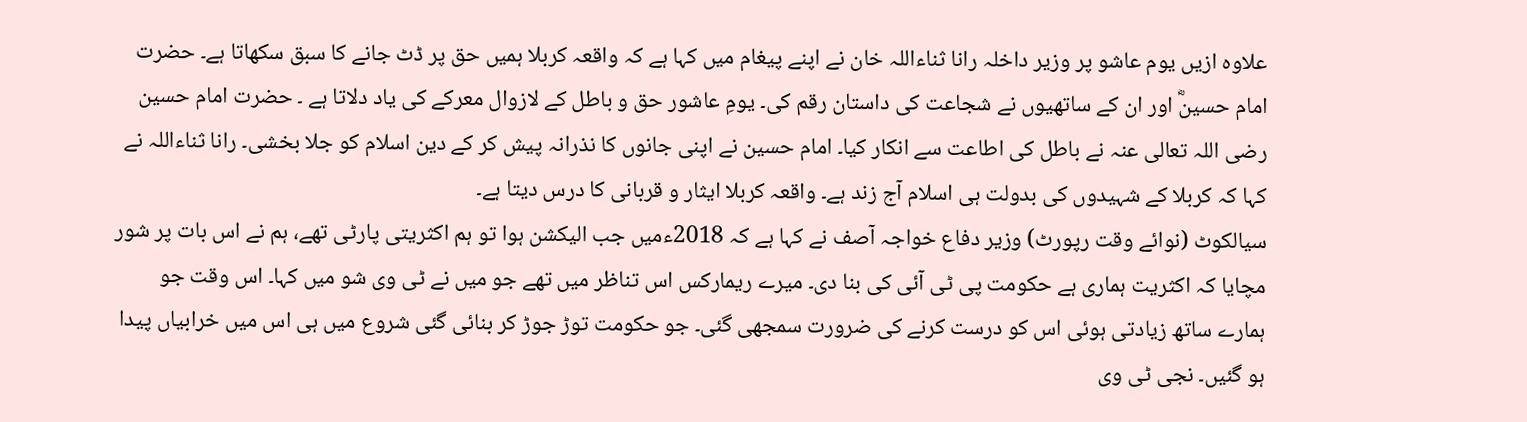علاوہ ازیں یوم عاشو پر وزیر داخلہ رانا ثناءاللہ خان نے اپنے پیغام میں کہا ہے کہ واقعہ کربلا ہمیں حق پر ڈٹ جانے کا سبق سکھاتا ہے۔ حضرت امام حسینؓ اور ان کے ساتھیوں نے شجاعت کی داستان رقم کی۔ یومِ عاشور حق و باطل کے لازوال معرکے کی یاد دلاتا ہے ۔ حضرت امام حسین رضی اللہ تعالی عنہ نے باطل کی اطاعت سے انکار کیا۔ امام حسین نے اپنی جانوں کا نذرانہ پیش کر کے دین اسلام کو جلا بخشی۔ رانا ثناءاللہ نے کہا کہ کربلا کے شہیدوں کی بدولت ہی اسلام آج زند ہے۔ واقعہ کربلا ایثار و قربانی کا درس دیتا ہے۔
سیالکوٹ (نوائے وقت رپورٹ) وزیر دفاع خواجہ آصف نے کہا ہے کہ 2018ءمیں جب الیکشن ہوا تو ہم اکثریتی پارٹی تھے، ہم نے اس بات پر شور مچایا کہ اکثریت ہماری ہے حکومت پی ٹی آئی کی بنا دی۔ میرے ریمارکس اس تناظر میں تھے جو میں نے ٹی وی شو میں کہا۔ اس وقت جو ہمارے ساتھ زیادتی ہوئی اس کو درست کرنے کی ضرورت سمجھی گئی۔ جو حکومت توڑ جوڑ کر بنائی گئی شروع میں ہی اس میں خرابیاں پیدا ہو گئیں۔ نجی ٹی وی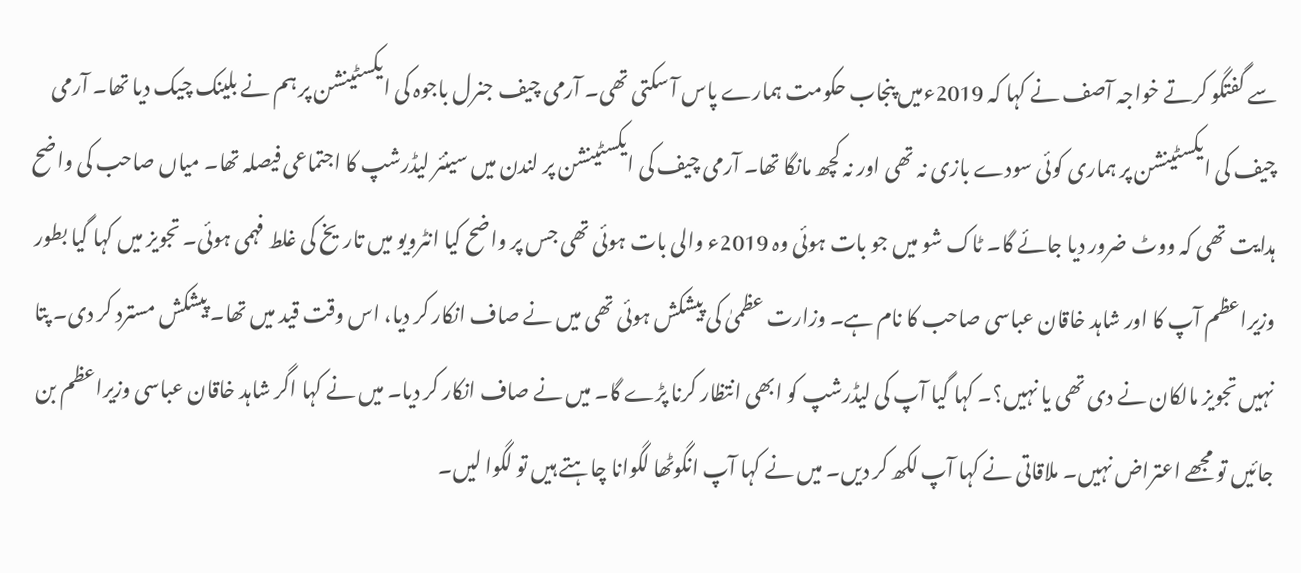سے گفتگو کرتے خواجہ آصف نے کہا کہ 2019ءمیں پنجاب حکومت ہمارے پاس آ سکتی تھی۔ آرمی چیف جنرل باجوہ کی ایکسٹینشن پر ہم نے بلینک چیک دیا تھا۔ آرمی چیف کی ایکسٹینشن پر ہماری کوئی سودے بازی نہ تھی اور نہ کچھ مانگا تھا۔ آرمی چیف کی ایکسٹینشن پر لندن میں سینئر لیڈرشپ کا اجتماعی فیصلہ تھا۔ میاں صاحب کی واضح ہدایت تھی کہ ووٹ ضرور دیا جائے گا۔ ٹاک شو میں جو بات ہوئی وہ 2019ء والی بات ہوئی تھی جس پر واضح کیا انٹرویو میں تاریخ کی غلط فہمی ہوئی۔ تجویز میں کہا گیا بطور وزیراعظم آپ کا اور شاہد خاقان عباسی صاحب کا نام ہے۔ وزارت عظمیٰ کی پیشکش ہوئی تھی میں نے صاف انکار کر دیا، اس وقت قید میں تھا۔ پیشکش مسترد کر دی۔ پتا نہیں تجویز مالکان نے دی تھی یا نہیں؟۔ کہا گیا آپ کی لیڈرشپ کو ابھی انتظار کرنا پڑے گا۔ میں نے صاف انکار کر دیا۔ میں نے کہا اگر شاہد خاقان عباسی وزیراعظم بن جائیں تو مجھے اعتراض نہیں۔ ملاقاتی نے کہا آپ لکھ کر دیں۔ میں نے کہا آپ انگوٹھا لگوانا چاہتے ہیں تو لگوا لیں۔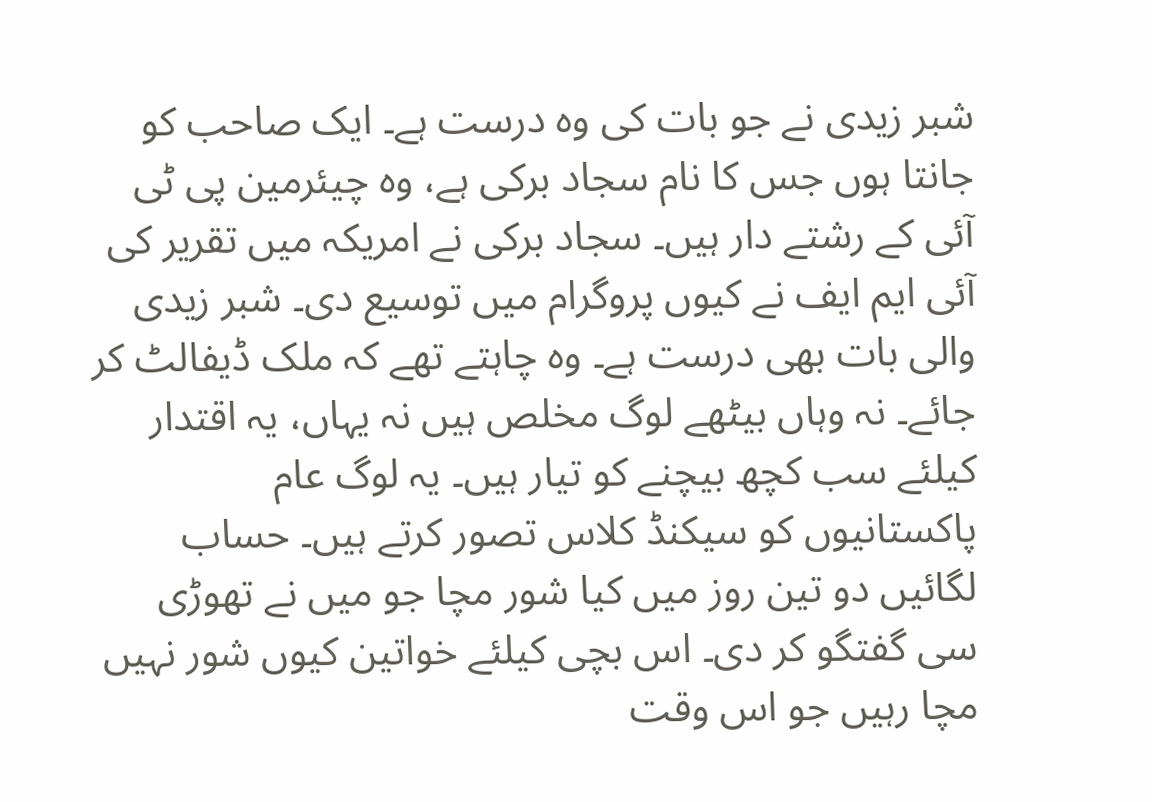شبر زیدی نے جو بات کی وہ درست ہے۔ ایک صاحب کو جانتا ہوں جس کا نام سجاد برکی ہے، وہ چیئرمین پی ٹی آئی کے رشتے دار ہیں۔ سجاد برکی نے امریکہ میں تقریر کی آئی ایم ایف نے کیوں پروگرام میں توسیع دی۔ شبر زیدی والی بات بھی درست ہے۔ وہ چاہتے تھے کہ ملک ڈیفالٹ کر جائے۔ نہ وہاں بیٹھے لوگ مخلص ہیں نہ یہاں، یہ اقتدار کیلئے سب کچھ بیچنے کو تیار ہیں۔ یہ لوگ عام پاکستانیوں کو سیکنڈ کلاس تصور کرتے ہیں۔ حساب لگائیں دو تین روز میں کیا شور مچا جو میں نے تھوڑی سی گفتگو کر دی۔ اس بچی کیلئے خواتین کیوں شور نہیں مچا رہیں جو اس وقت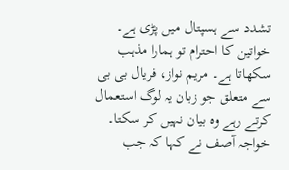تشدد سے ہسپتال میں پڑی ہے۔ خواتین کا احترام تو ہمارا مذہب سکھاتا ہے۔ مریم نواز، فریال بی بی سے متعلق جو زبان یہ لوگ استعمال کرتے رہے وہ بیان نہیں کر سکتا۔ خواجہ آصف نے کہا کہ جب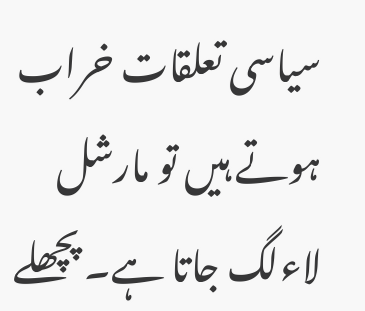سیاسی تعلقات خراب ہوتے ہیں تو مارشل لاءلگ جاتا ہے۔ پچھلے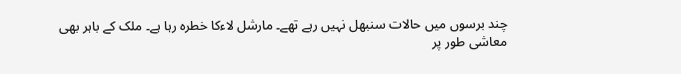چند برسوں میں حالات سنبھل نہیں رہے تھے۔ مارشل لاءکا خطرہ رہا ہے۔ ملک کے باہر بھی معاشی طور پر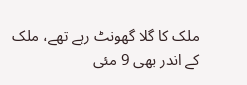ملک کا گلا گھونٹ رہے تھے، ملک کے اندر بھی 9 مئی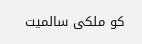کو ملکی سالمیت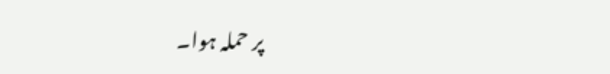پر حملہ ہوا۔